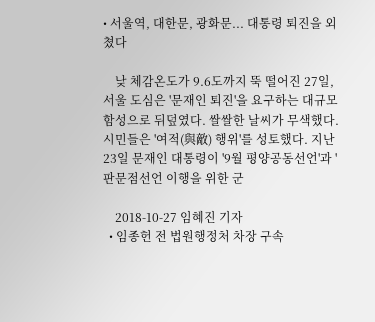• 서울역, 대한문, 광화문... 대통령 퇴진을 외쳤다

    낮 체감온도가 9.6도까지 뚝 떨어진 27일, 서울 도심은 '문재인 퇴진'을 요구하는 대규모 함성으로 뒤덮였다. 쌀쌀한 날씨가 무색했다. 시민들은 '여적(與敵) 행위'를 성토했다. 지난 23일 문재인 대통령이 '9월 평양공동선언'과 '판문점선언 이행을 위한 군

    2018-10-27 임혜진 기자
  • 임종헌 전 법원행정처 차장 구속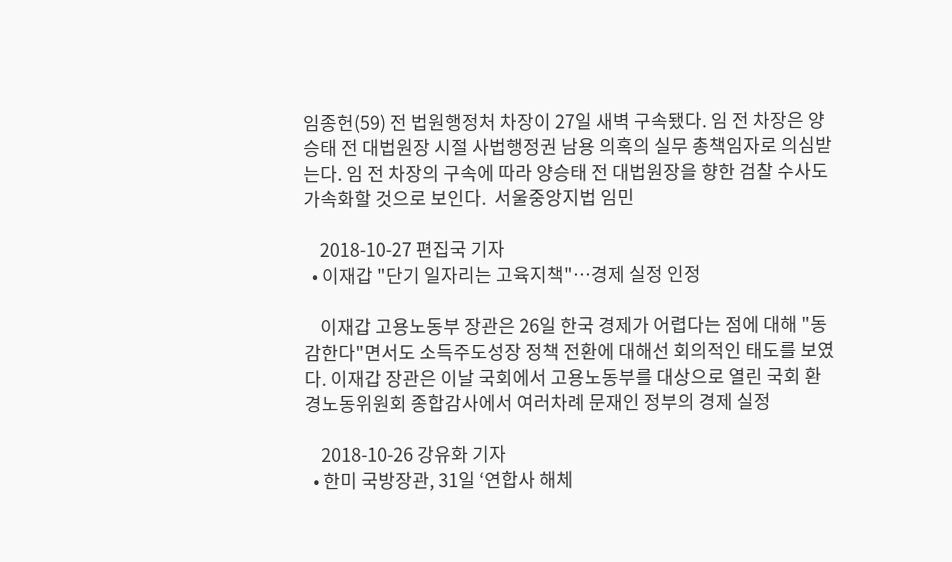임종헌(59) 전 법원행정처 차장이 27일 새벽 구속됐다. 임 전 차장은 양승태 전 대법원장 시절 사법행정권 남용 의혹의 실무 총책임자로 의심받는다. 임 전 차장의 구속에 따라 양승태 전 대법원장을 향한 검찰 수사도 가속화할 것으로 보인다.  서울중앙지법 임민

    2018-10-27 편집국 기자
  • 이재갑 "단기 일자리는 고육지책"…경제 실정 인정

    이재갑 고용노동부 장관은 26일 한국 경제가 어렵다는 점에 대해 "동감한다"면서도 소득주도성장 정책 전환에 대해선 회의적인 태도를 보였다. 이재갑 장관은 이날 국회에서 고용노동부를 대상으로 열린 국회 환경노동위원회 종합감사에서 여러차례 문재인 정부의 경제 실정

    2018-10-26 강유화 기자
  • 한미 국방장관, 31일 ‘연합사 해체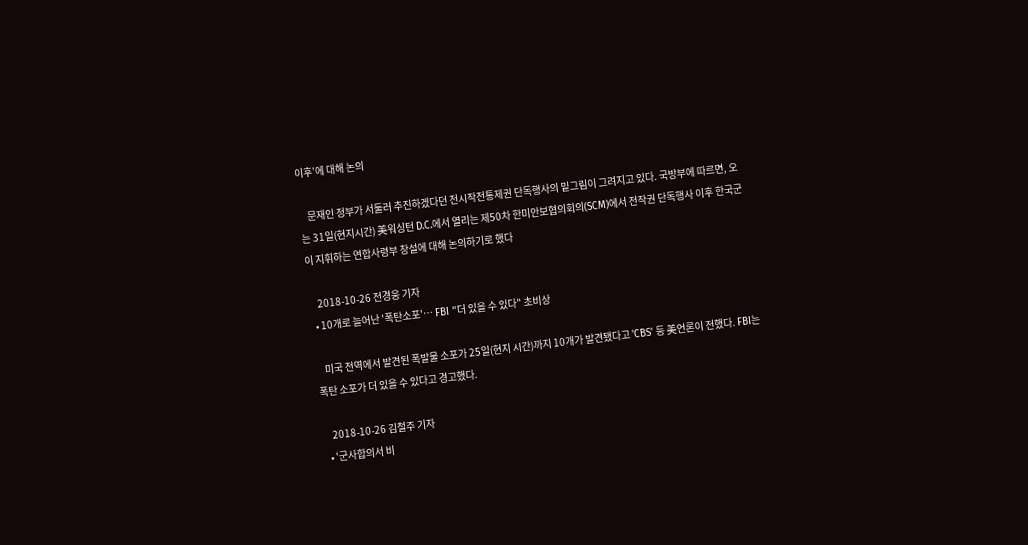이후’에 대해 논의

    문재인 정부가 서둘러 추진하겠다던 전시작전통제권 단독행사의 밑그림이 그려지고 있다. 국방부에 따르면, 오는 31일(현지시간) 美워싱턴 D.C.에서 열리는 제50차 한미안보협의회의(SCM)에서 전작권 단독행사 이후 한국군이 지휘하는 연합사령부 창설에 대해 논의하기로 했다

    2018-10-26 전경웅 기자
  • 10개로 늘어난 '폭탄소포'… FBI "더 있을 수 있다" 초비상

    미국 전역에서 발견된 폭발물 소포가 25일(현지 시간)까지 10개가 발견됐다고 'CBS' 등 美언론이 전했다. FBI는 폭탄 소포가 더 있을 수 있다고 경고했다.

    2018-10-26 김철주 기자
  • '군사합의서 비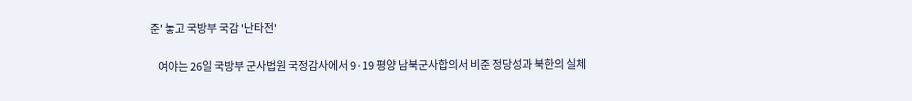준' 놓고 국방부 국감 '난타전'

    여야는 26일 국방부 군사법원 국정감사에서 9·19 평양 남북군사합의서 비준 정당성과 북한의 실체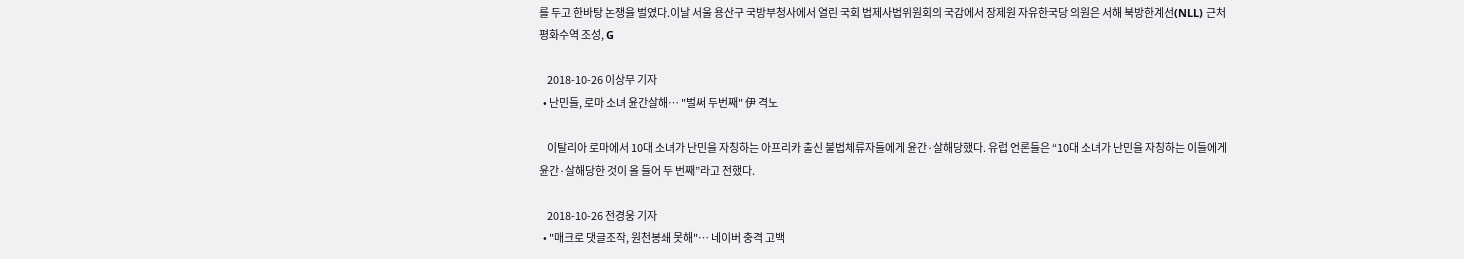를 두고 한바탕 논쟁을 벌였다.이날 서울 용산구 국방부청사에서 열린 국회 법제사법위원회의 국감에서 장제원 자유한국당 의원은 서해 북방한계선(NLL) 근처 평화수역 조성, G

    2018-10-26 이상무 기자
  • 난민들, 로마 소녀 윤간살해… "벌써 두번째" 伊 격노

    이탈리아 로마에서 10대 소녀가 난민을 자칭하는 아프리카 출신 불법체류자들에게 윤간·살해당했다. 유럽 언론들은 “10대 소녀가 난민을 자칭하는 이들에게 윤간·살해당한 것이 올 들어 두 번째”라고 전했다.

    2018-10-26 전경웅 기자
  • "매크로 댓글조작, 원천봉쇄 못해"… 네이버 충격 고백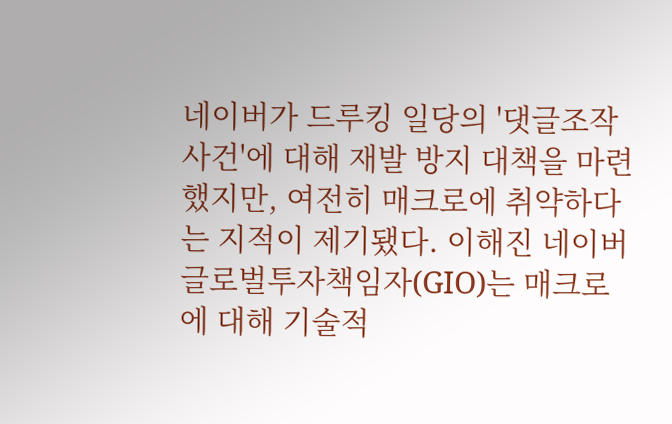네이버가 드루킹 일당의 '댓글조작 사건'에 대해 재발 방지 대책을 마련했지만, 여전히 매크로에 취약하다는 지적이 제기됐다. 이해진 네이버 글로벌투자책임자(GIO)는 매크로에 대해 기술적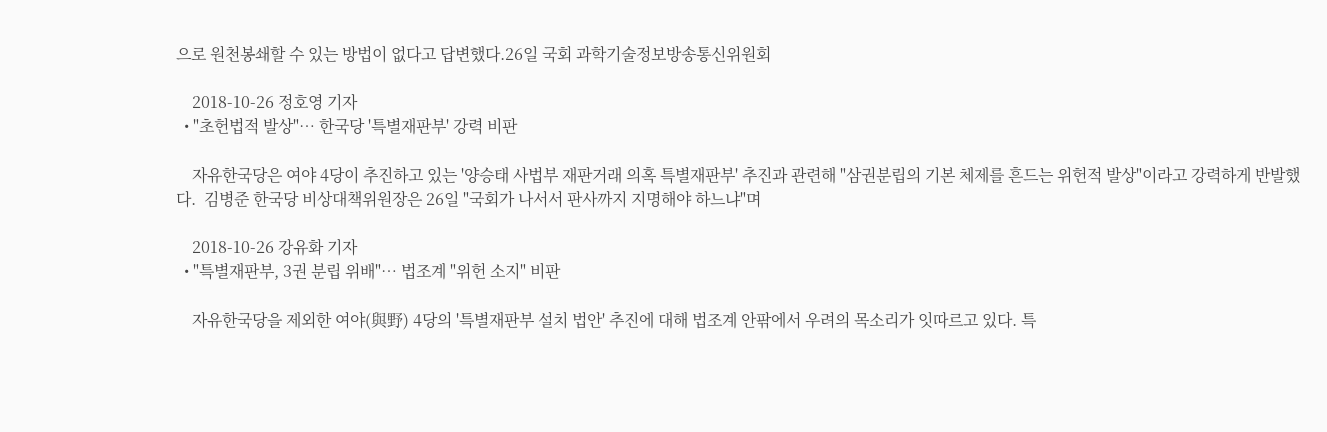으로 원천봉쇄할 수 있는 방법이 없다고 답변했다.26일 국회 과학기술정보방송통신위원회

    2018-10-26 정호영 기자
  • "초헌법적 발상"… 한국당 '특별재판부' 강력 비판

    자유한국당은 여야 4당이 추진하고 있는 '양승태 사법부 재판거래 의혹 특별재판부' 추진과 관련해 "삼권분립의 기본 체제를 흔드는 위헌적 발상"이라고 강력하게 반발했다.  김병준 한국당 비상대책위원장은 26일 "국회가 나서서 판사까지 지명해야 하느냐"며

    2018-10-26 강유화 기자
  • "특별재판부, 3권 분립 위배"… 법조계 "위헌 소지" 비판

    자유한국당을 제외한 여야(與野) 4당의 '특별재판부 설치 법안' 추진에 대해 법조계 안팎에서 우려의 목소리가 잇따르고 있다. 특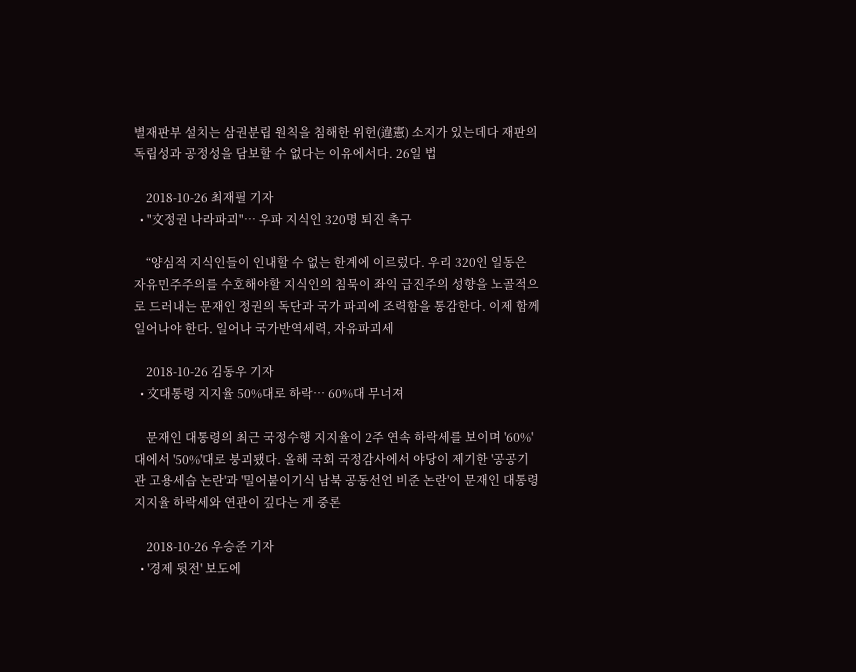별재판부 설치는 삼권분립 원칙을 침해한 위헌(違憲) 소지가 있는데다 재판의 독립성과 공정성을 담보할 수 없다는 이유에서다. 26일 법

    2018-10-26 최재필 기자
  • "文정권 나라파괴"… 우파 지식인 320명 퇴진 촉구

    “양심적 지식인들이 인내할 수 없는 한계에 이르렀다. 우리 320인 일동은 자유민주주의를 수호해야할 지식인의 침묵이 좌익 급진주의 성향을 노골적으로 드러내는 문재인 정권의 독단과 국가 파괴에 조력함을 통감한다. 이제 함께 일어나야 한다. 일어나 국가반역세력, 자유파괴세

    2018-10-26 김동우 기자
  • 文대통령 지지율 50%대로 하락… 60%대 무너져

    문재인 대통령의 최근 국정수행 지지율이 2주 연속 하락세를 보이며 '60%'대에서 '50%'대로 붕괴됐다. 올해 국회 국정감사에서 야당이 제기한 '공공기관 고용세습 논란'과 '밀어붙이기식 남북 공동선언 비준 논란'이 문재인 대통령 지지율 하락세와 연관이 깊다는 게 중론

    2018-10-26 우승준 기자
  • '경제 뒷전' 보도에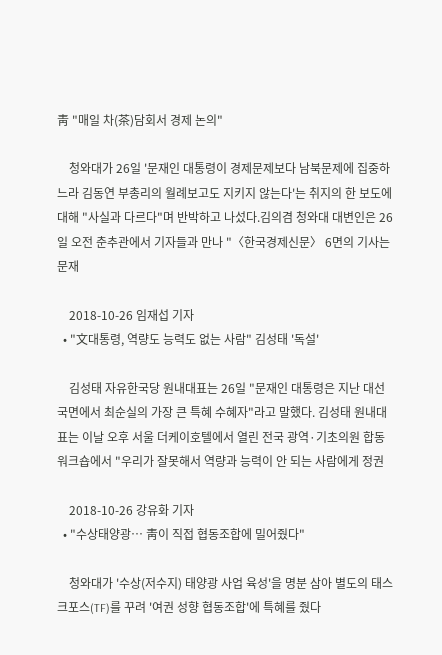靑 "매일 차(茶)담회서 경제 논의"

    청와대가 26일 '문재인 대통령이 경제문제보다 남북문제에 집중하느라 김동연 부총리의 월례보고도 지키지 않는다'는 취지의 한 보도에 대해 "사실과 다르다"며 반박하고 나섰다.김의겸 청와대 대변인은 26일 오전 춘추관에서 기자들과 만나 "〈한국경제신문〉 6면의 기사는 문재

    2018-10-26 임재섭 기자
  • "文대통령, 역량도 능력도 없는 사람" 김성태 '독설'

    김성태 자유한국당 원내대표는 26일 "문재인 대통령은 지난 대선 국면에서 최순실의 가장 큰 특혜 수혜자"라고 말했다. 김성태 원내대표는 이날 오후 서울 더케이호텔에서 열린 전국 광역·기초의원 합동워크숍에서 "우리가 잘못해서 역량과 능력이 안 되는 사람에게 정권

    2018-10-26 강유화 기자
  • "수상태양광… 靑이 직접 협동조합에 밀어줬다"

    청와대가 '수상(저수지) 태양광 사업 육성'을 명분 삼아 별도의 태스크포스(TF)를 꾸려 '여권 성향 협동조합'에 특혜를 줬다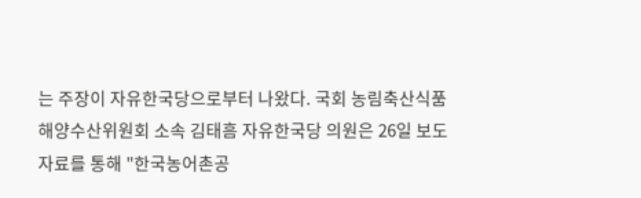는 주장이 자유한국당으로부터 나왔다. 국회 농림축산식품해양수산위원회 소속 김태흠 자유한국당 의원은 26일 보도자료를 통해 "한국농어촌공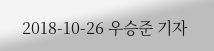2018-10-26 우승준 기자